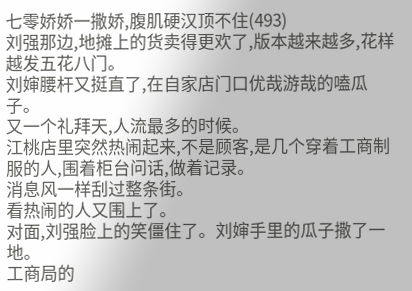七零娇娇一撒娇,腹肌硬汉顶不住(493)
刘强那边,地摊上的货卖得更欢了,版本越来越多,花样越发五花八门。
刘婶腰杆又挺直了,在自家店门口优哉游哉的嗑瓜子。
又一个礼拜天,人流最多的时候。
江桃店里突然热闹起来,不是顾客,是几个穿着工商制服的人,围着柜台问话,做着记录。
消息风一样刮过整条街。
看热闹的人又围上了。
对面,刘强脸上的笑僵住了。刘婶手里的瓜子撒了一地。
工商局的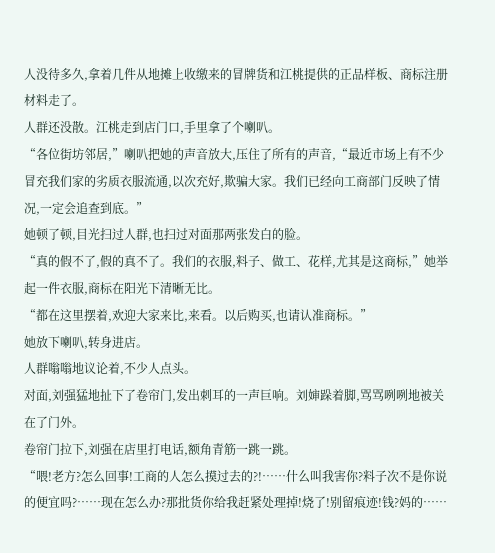人没待多久,拿着几件从地摊上收缴来的冒牌货和江桃提供的正品样板、商标注册材料走了。
人群还没散。江桃走到店门口,手里拿了个喇叭。
“各位街坊邻居,”喇叭把她的声音放大,压住了所有的声音,“最近市场上有不少冒充我们家的劣质衣服流通,以次充好,欺骗大家。我们已经向工商部门反映了情况,一定会追查到底。”
她顿了顿,目光扫过人群,也扫过对面那两张发白的脸。
“真的假不了,假的真不了。我们的衣服,料子、做工、花样,尤其是这商标,”她举起一件衣服,商标在阳光下清晰无比。
“都在这里摆着,欢迎大家来比,来看。以后购买,也请认准商标。”
她放下喇叭,转身进店。
人群嗡嗡地议论着,不少人点头。
对面,刘强猛地扯下了卷帘门,发出刺耳的一声巨响。刘婶跺着脚,骂骂咧咧地被关在了门外。
卷帘门拉下,刘强在店里打电话,额角青筋一跳一跳。
“喂!老方?怎么回事!工商的人怎么摸过去的?!……什么叫我害你?料子次不是你说的便宜吗?……现在怎么办?那批货你给我赶紧处理掉!烧了!别留痕迹!钱?妈的……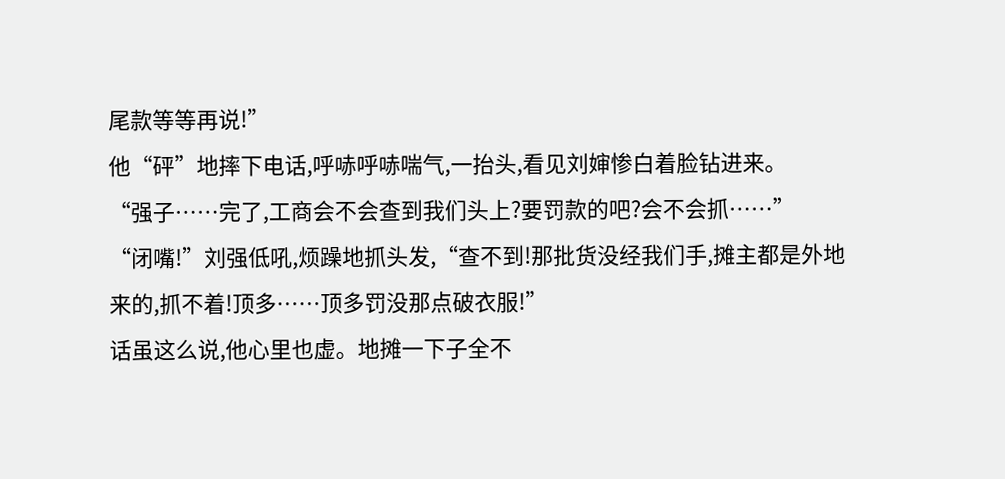尾款等等再说!”
他“砰”地摔下电话,呼哧呼哧喘气,一抬头,看见刘婶惨白着脸钻进来。
“强子……完了,工商会不会查到我们头上?要罚款的吧?会不会抓……”
“闭嘴!”刘强低吼,烦躁地抓头发,“查不到!那批货没经我们手,摊主都是外地来的,抓不着!顶多……顶多罚没那点破衣服!”
话虽这么说,他心里也虚。地摊一下子全不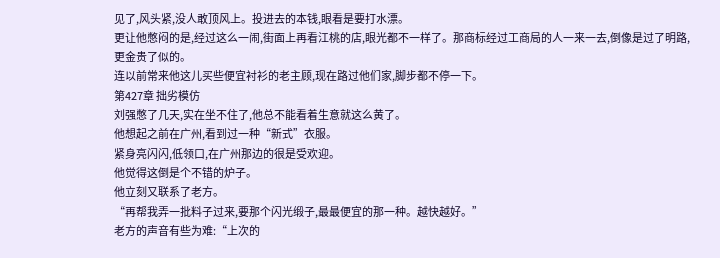见了,风头紧,没人敢顶风上。投进去的本钱,眼看是要打水漂。
更让他憋闷的是,经过这么一闹,街面上再看江桃的店,眼光都不一样了。那商标经过工商局的人一来一去,倒像是过了明路,更金贵了似的。
连以前常来他这儿买些便宜衬衫的老主顾,现在路过他们家,脚步都不停一下。
第427章 拙劣模仿
刘强憋了几天,实在坐不住了,他总不能看着生意就这么黄了。
他想起之前在广州,看到过一种“新式”衣服。
紧身亮闪闪,低领口,在广州那边的很是受欢迎。
他觉得这倒是个不错的炉子。
他立刻又联系了老方。
“再帮我弄一批料子过来,要那个闪光缎子,最最便宜的那一种。越快越好。”
老方的声音有些为难:“上次的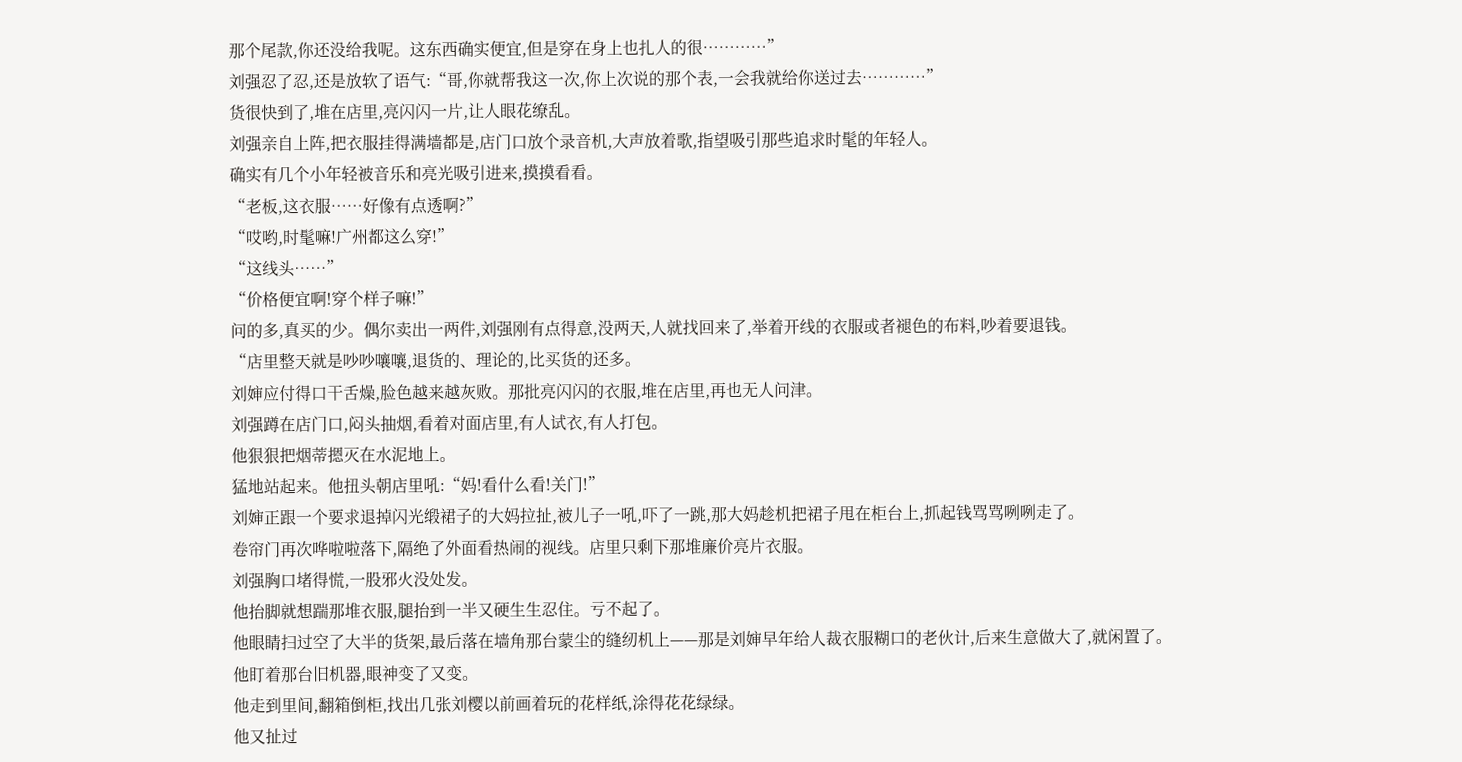那个尾款,你还没给我呢。这东西确实便宜,但是穿在身上也扎人的很…………”
刘强忍了忍,还是放软了语气:“哥,你就帮我这一次,你上次说的那个表,一会我就给你送过去…………”
货很快到了,堆在店里,亮闪闪一片,让人眼花缭乱。
刘强亲自上阵,把衣服挂得满墙都是,店门口放个录音机,大声放着歌,指望吸引那些追求时髦的年轻人。
确实有几个小年轻被音乐和亮光吸引进来,摸摸看看。
“老板,这衣服……好像有点透啊?”
“哎哟,时髦嘛!广州都这么穿!”
“这线头……”
“价格便宜啊!穿个样子嘛!”
问的多,真买的少。偶尔卖出一两件,刘强刚有点得意,没两天,人就找回来了,举着开线的衣服或者褪色的布料,吵着要退钱。
“店里整天就是吵吵嚷嚷,退货的、理论的,比买货的还多。
刘婶应付得口干舌燥,脸色越来越灰败。那批亮闪闪的衣服,堆在店里,再也无人问津。
刘强蹲在店门口,闷头抽烟,看着对面店里,有人试衣,有人打包。
他狠狠把烟蒂摁灭在水泥地上。
猛地站起来。他扭头朝店里吼:“妈!看什么看!关门!”
刘婶正跟一个要求退掉闪光缎裙子的大妈拉扯,被儿子一吼,吓了一跳,那大妈趁机把裙子甩在柜台上,抓起钱骂骂咧咧走了。
卷帘门再次哗啦啦落下,隔绝了外面看热闹的视线。店里只剩下那堆廉价亮片衣服。
刘强胸口堵得慌,一股邪火没处发。
他抬脚就想踹那堆衣服,腿抬到一半又硬生生忍住。亏不起了。
他眼睛扫过空了大半的货架,最后落在墙角那台蒙尘的缝纫机上——那是刘婶早年给人裁衣服糊口的老伙计,后来生意做大了,就闲置了。
他盯着那台旧机器,眼神变了又变。
他走到里间,翻箱倒柜,找出几张刘樱以前画着玩的花样纸,涂得花花绿绿。
他又扯过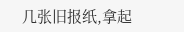几张旧报纸,拿起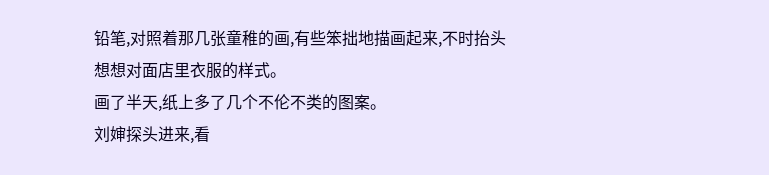铅笔,对照着那几张童稚的画,有些笨拙地描画起来,不时抬头想想对面店里衣服的样式。
画了半天,纸上多了几个不伦不类的图案。
刘婶探头进来,看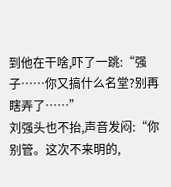到他在干啥,吓了一跳:“强子……你又搞什么名堂?别再瞎弄了……”
刘强头也不抬,声音发闷:“你别管。这次不来明的,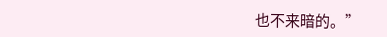也不来暗的。”